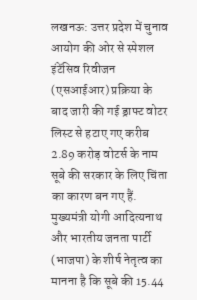लखनऊ: उत्तर प्रदेश में चुनाव आयोग की ओर से स्पेशल इंटेंसिव रिवीजन (एसआईआर) प्रक्रिया के बाद जारी की गई ड्राफ्ट वोटर लिस्ट से हटाए गए करीब 2.89 करोड़ वोटर्स के नाम सूबे की सरकार के लिए चिंता का कारण बन गए हैं. मुख्यमंत्री योगी आदित्यनाथ और भारतीय जनता पार्टी (भाजपा) के शीर्ष नेतृत्व का मानना है कि सूबे की 15.44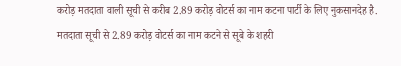करोड़ मतदाता वाली सूची से करीब 2.89 करोड़ वोटर्स का नाम कटना पार्टी के लिए नुकसानदेह है.
मतदाता सूची से 2.89 करोड़ वोटर्स का नाम कटने से सूबे के शहरी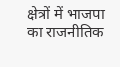क्षेत्रों में भाजपा का राजनीतिक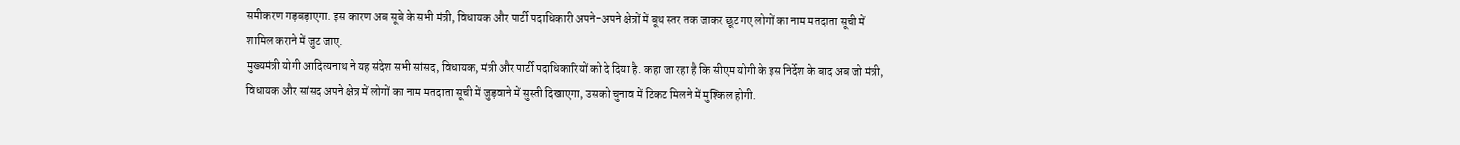समीकरण गड़बड़ाएगा. इस कारण अब सूबे के सभी मंत्री, विधायक और पार्टी पदाधिकारी अपने-अपने क्षेत्रों में बूथ स्तर तक जाकर छूट गए लोगों का नाम मतदाता सूची में शामिल कराने में जुट जाए.
मुख्यमंत्री योगी आदित्यनाथ ने यह संदेश सभी सांसद, विधायक, मंत्री और पार्टी पदाधिकारियों को दे दिया है. कहा जा रहा है कि सीएम योगी के इस निर्देश के बाद अब जो मंत्री, विधायक और सांसद अपने क्षेत्र में लोगों का नाम मतदाता सूची में जुड़वाने में सुस्ती दिखाएगा, उसको चुनाव में टिकट मिलने में मुश्किल होगी.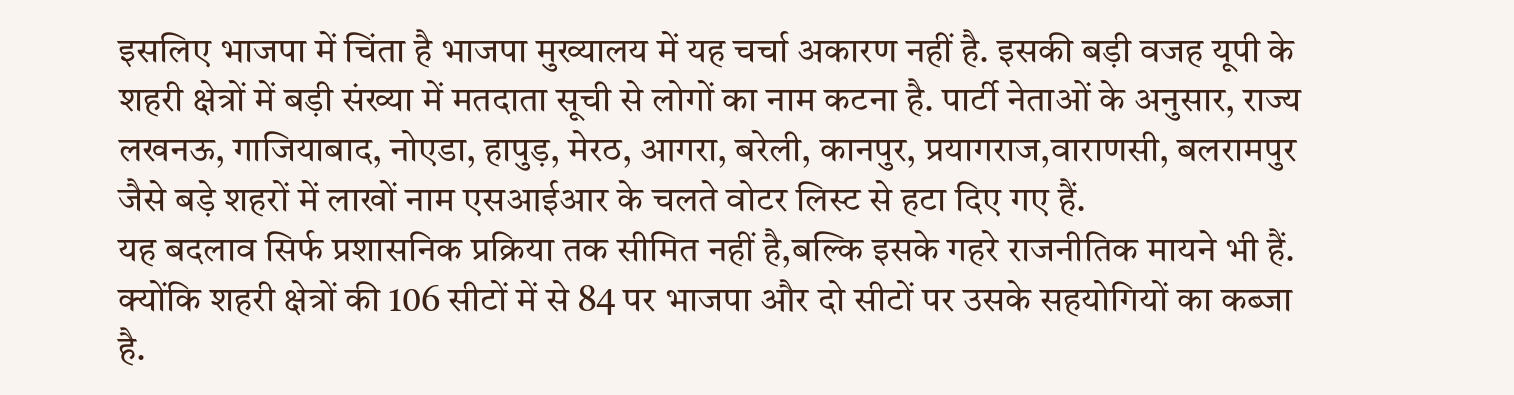इसलिए भाजपा में चिंता है भाजपा मुख्यालय में यह चर्चा अकारण नहीं है. इसकी बड़ी वजह यूपी के शहरी क्षेत्रों में बड़ी संख्या में मतदाता सूची से लोगों का नाम कटना है. पार्टी नेताओं के अनुसार, राज्य लखनऊ, गाजियाबाद, नोएडा, हापुड़, मेरठ, आगरा, बरेली, कानपुर, प्रयागराज,वाराणसी, बलरामपुर जैसे बड़े शहरों में लाखों नाम एसआईआर के चलते वोटर लिस्ट से हटा दिए गए हैं.
यह बदलाव सिर्फ प्रशासनिक प्रक्रिया तक सीमित नहीं है,बल्कि इसके गहरे राजनीतिक मायने भी हैं. क्योंकि शहरी क्षेत्रों की 106 सीटों में से 84 पर भाजपा और दो सीटों पर उसके सहयोगियों का कब्जा है.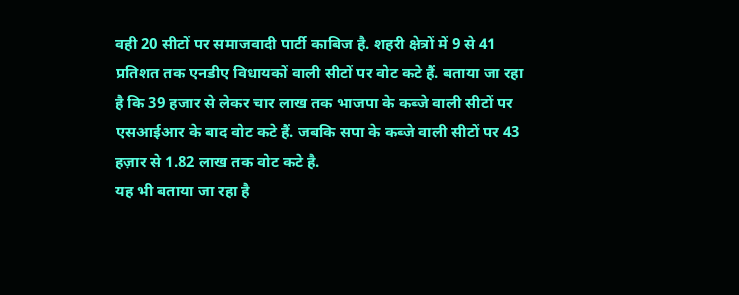वही 20 सीटों पर समाजवादी पार्टी काबिज है. शहरी क्षेत्रों में 9 से 41 प्रतिशत तक एनडीए विधायकों वाली सीटों पर वोट कटे हैं. बताया जा रहा है कि 39 हजार से लेकर चार लाख तक भाजपा के कब्जे वाली सीटों पर एसआईआर के बाद वोट कटे हैं. जबकि सपा के कब्जे वाली सीटों पर 43 हज़ार से 1.82 लाख तक वोट कटे है.
यह भी बताया जा रहा है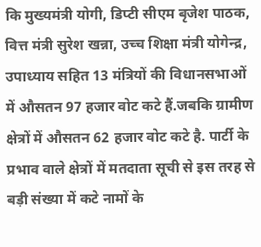कि मुख्यमंत्री योगी, डिप्टी सीएम बृजेश पाठक, वित्त मंत्री सुरेश खन्ना, उच्च शिक्षा मंत्री योगेन्द्र, उपाध्याय सहित 13 मंत्रियों की विधानसभाओं में औसतन 97 हजार वोट कटे हैं.जबकि ग्रामीण क्षेत्रों में औसतन 62 हजार वोट कटे है. पार्टी के प्रभाव वाले क्षेत्रों में मतदाता सूची से इस तरह से बड़ी संख्या में कटे नामों के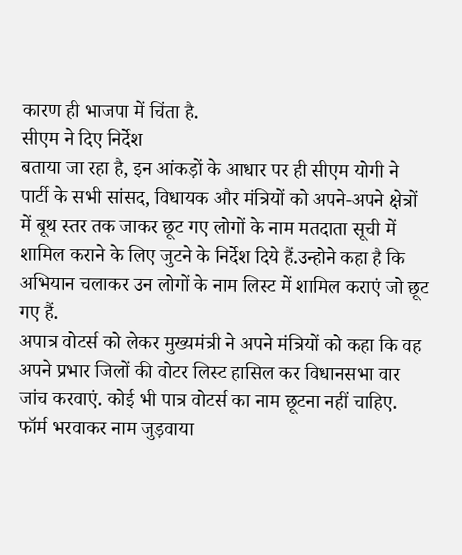कारण ही भाजपा में चिंता है.
सीएम ने दिए निर्देश
बताया जा रहा है, इन आंकड़ों के आधार पर ही सीएम योगी ने पार्टी के सभी सांसद, विधायक और मंत्रियों को अपने-अपने क्षेत्रों में बूथ स्तर तक जाकर छूट गए लोगों के नाम मतदाता सूची में शामिल कराने के लिए जुटने के निर्देश दिये हैं.उन्होने कहा है कि अभियान चलाकर उन लोगों के नाम लिस्ट में शामिल कराएं जो छूट गए हैं.
अपात्र वोटर्स को लेकर मुख्यमंत्री ने अपने मंत्रियों को कहा कि वह अपने प्रभार जिलों की वोटर लिस्ट हासिल कर विधानसभा वार जांच करवाएं. कोई भी पात्र वोटर्स का नाम छूटना नहीं चाहिए. फॉर्म भरवाकर नाम जुड़वाया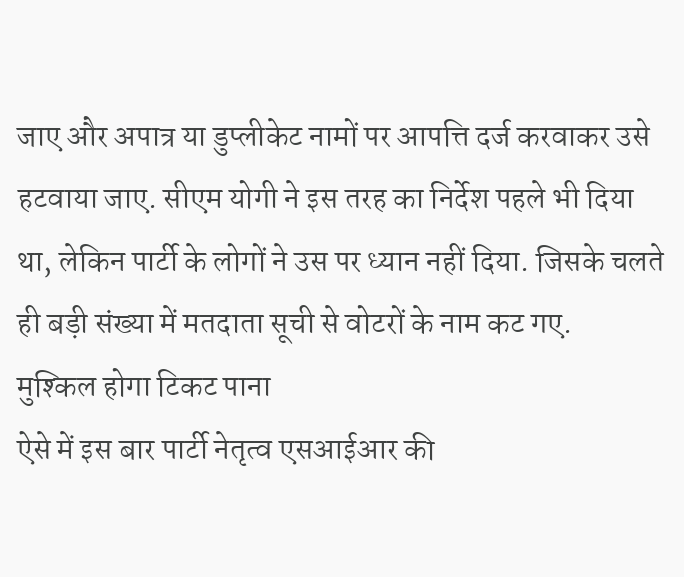जाए और अपात्र या डुप्लीकेट नामों पर आपत्ति दर्ज करवाकर उसे हटवाया जाए. सीएम योगी ने इस तरह का निर्देश पहले भी दिया था, लेकिन पार्टी के लोगों ने उस पर ध्यान नहीं दिया. जिसके चलते ही बड़ी संख्या में मतदाता सूची से वोटरों के नाम कट गए.
मुश्किल होगा टिकट पाना
ऐसे में इस बार पार्टी नेतृत्व एसआईआर की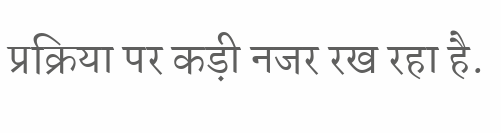प्रक्रिया पर कड़ी नजर रख रहा है.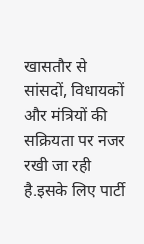खासतौर से सांसदों, विधायकों और मंत्रियों की सक्रियता पर नजर रखी जा रही है.इसके लिए पार्टी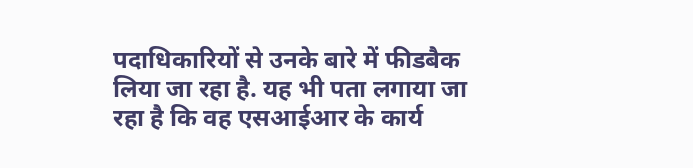पदाधिकारियों से उनके बारे में फीडबैक लिया जा रहा है. यह भी पता लगाया जा रहा है कि वह एसआईआर के कार्य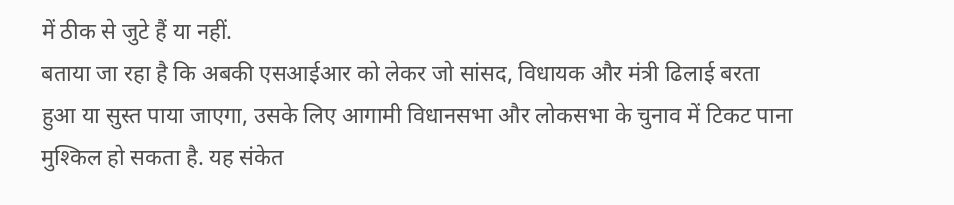में ठीक से जुटे हैं या नहीं.
बताया जा रहा है कि अबकी एसआईआर को लेकर जो सांसद, विधायक और मंत्री ढिलाई बरता हुआ या सुस्त पाया जाएगा, उसके लिए आगामी विधानसभा और लोकसभा के चुनाव में टिकट पाना मुश्किल हो सकता है. यह संकेत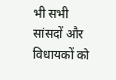भी सभी सांसदों और विधायकों को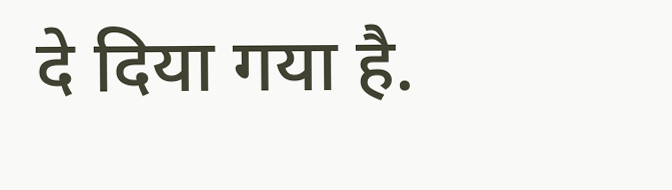दे दिया गया है.